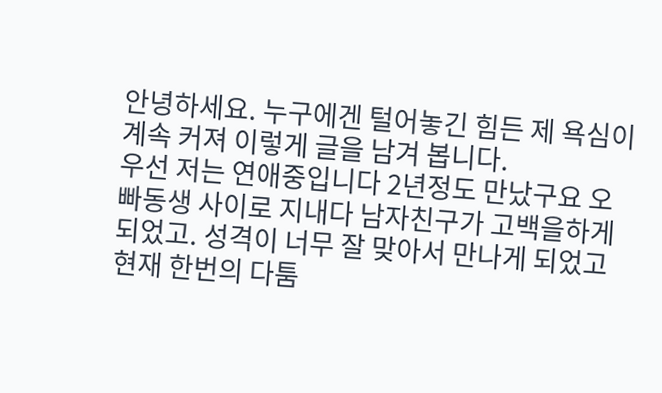안녕하세요. 누구에겐 털어놓긴 힘든 제 욕심이 계속 커져 이렇게 글을 남겨 봅니다.
우선 저는 연애중입니다 2년정도 만났구요 오빠동생 사이로 지내다 남자친구가 고백을하게 되었고. 성격이 너무 잘 맞아서 만나게 되었고 현재 한번의 다툼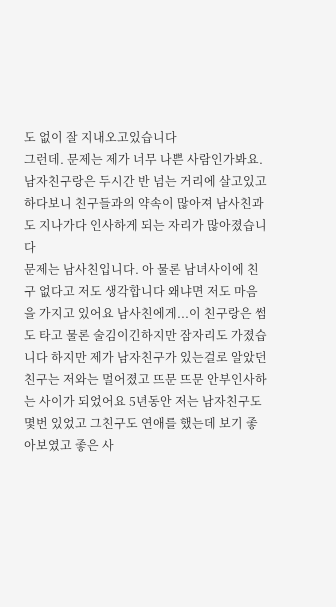도 없이 잘 지내오고있습니다
그런데. 문제는 제가 너무 나쁜 사람인가봐요. 남자친구랑은 두시간 반 넘는 거리에 살고있고 하다보니 친구들과의 약속이 많아져 남사친과도 지나가다 인사하게 되는 자리가 많아졌습니다
문제는 남사친입니다. 아 물론 남녀사이에 친구 없다고 저도 생각합니다 왜냐면 저도 마음을 가지고 있어요 남사친에게...이 친구랑은 썸도 타고 물론 술김이긴하지만 잠자리도 가졌습니다 하지만 제가 남자친구가 있는걸로 알았던 친구는 저와는 멀어졌고 뜨문 뜨문 안부인사하는 사이가 되었어요 5년동안 저는 남자친구도 몇번 있었고 그친구도 연애를 했는데 보기 좋아보였고 좋은 사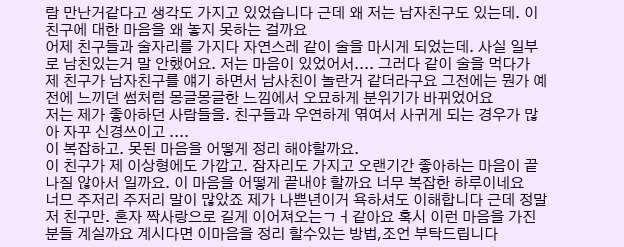람 만난거같다고 생각도 가지고 있었습니다 근데 왜 저는 남자친구도 있는데. 이친구에 대한 마음을 왜 놓지 못하는 걸까요
어제 친구들과 술자리를 가지다 자연스레 같이 술을 마시게 되었는데. 사실 일부로 남친있는거 말 안했어요. 저는 마음이 있었어서.... 그러다 같이 술을 먹다가 제 친구가 남자친구를 얘기 하면서 남사친이 놀란거 같더라구요 그전에는 뭔가 예전에 느끼던 썸처럼 몽글몽글한 느낌에서 오묘하게 분위기가 바뀌었어요
저는 제가 좋아하던 사람들을. 친구들과 우연하게 엮여서 사귀게 되는 경우가 많아 자꾸 신경쓰이고 ....
이 복잡하고. 못된 마음을 어떻게 정리 해야할까요.
이 친구가 제 이상형에도 가깝고. 잠자리도 가지고 오랜기간 좋아하는 마음이 끝나질 않아서 일까요. 이 마음을 어떻게 끝내야 할까요 너무 복잡한 하루이네요
너므 주저리 주저리 말이 많았죠 제가 나쁜년이거 욕하셔도 이해합니다 근데 정말 저 친구만. 혼자 짝사랑으로 길게 이어져오는ㄱㅓ같아요 혹시 이런 마음을 가진분들 계실까요 계시다면 이마음을 정리 할수있는 방법,조언 부탁드립니다